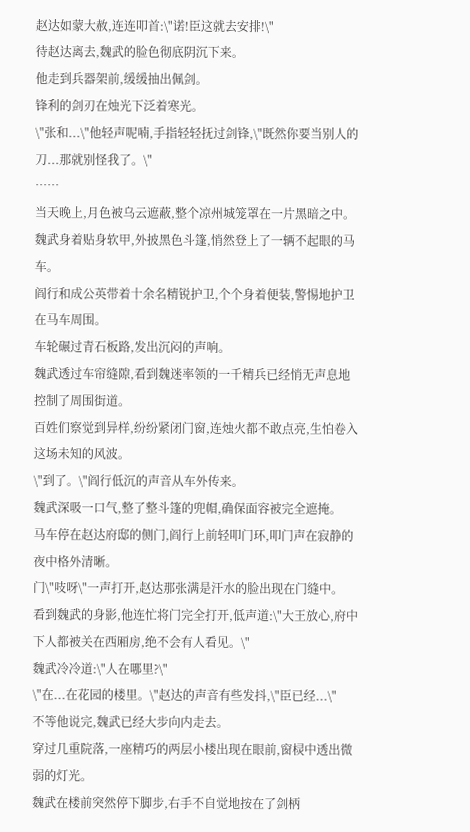赵达如蒙大赦,连连叩首:\"诺!臣这就去安排!\"
待赵达离去,魏武的脸色彻底阴沉下来。
他走到兵器架前,缓缓抽出佩剑。
锋利的剑刃在烛光下泛着寒光。
\"张和...\"他轻声呢喃,手指轻轻抚过剑锋,\"既然你要当别人的刀...那就别怪我了。\"
……
当天晚上,月色被乌云遮蔽,整个凉州城笼罩在一片黑暗之中。
魏武身着贴身软甲,外披黑色斗篷,悄然登上了一辆不起眼的马车。
阎行和成公英带着十余名精锐护卫,个个身着便装,警惕地护卫在马车周围。
车轮碾过青石板路,发出沉闷的声响。
魏武透过车帘缝隙,看到魏迷率领的一千精兵已经悄无声息地控制了周围街道。
百姓们察觉到异样,纷纷紧闭门窗,连烛火都不敢点亮,生怕卷入这场未知的风波。
\"到了。\"阎行低沉的声音从车外传来。
魏武深吸一口气,整了整斗篷的兜帽,确保面容被完全遮掩。
马车停在赵达府邸的侧门,阎行上前轻叩门环,叩门声在寂静的夜中格外清晰。
门\"吱呀\"一声打开,赵达那张满是汗水的脸出现在门缝中。
看到魏武的身影,他连忙将门完全打开,低声道:\"大王放心,府中下人都被关在西厢房,绝不会有人看见。\"
魏武冷冷道:\"人在哪里?\"
\"在...在花园的楼里。\"赵达的声音有些发抖,\"臣已经...\"
不等他说完,魏武已经大步向内走去。
穿过几重院落,一座精巧的两层小楼出现在眼前,窗棂中透出微弱的灯光。
魏武在楼前突然停下脚步,右手不自觉地按在了剑柄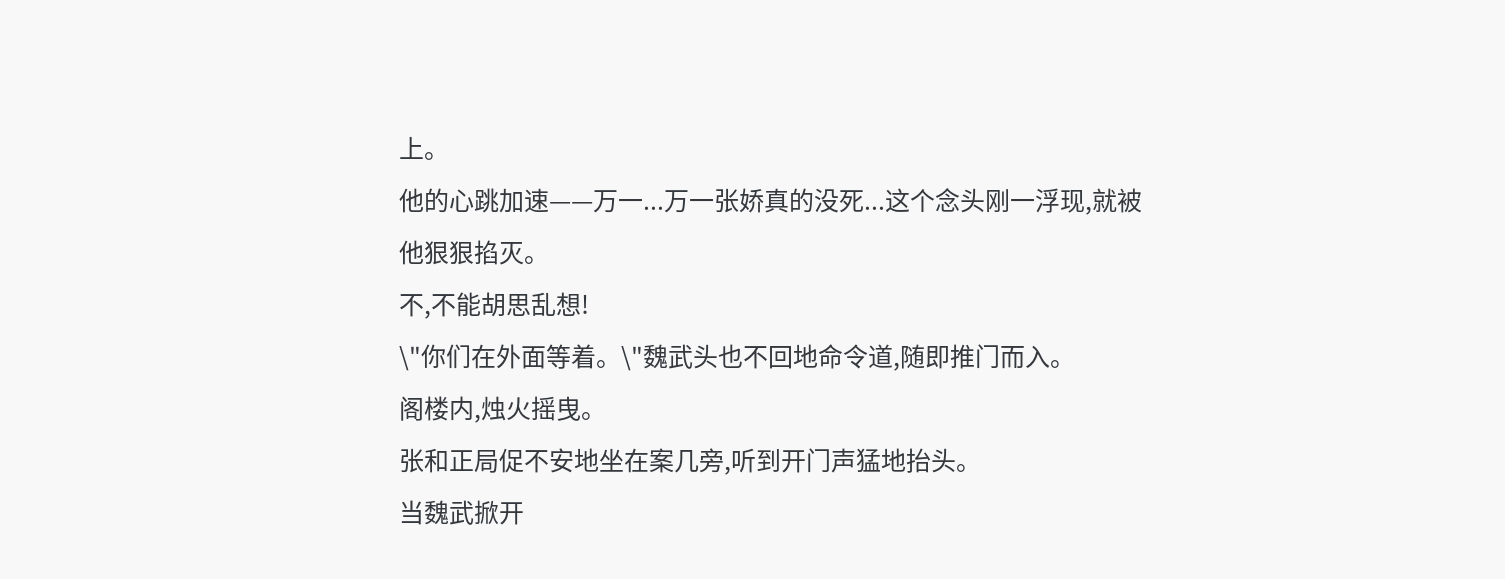上。
他的心跳加速——万一...万一张娇真的没死...这个念头刚一浮现,就被他狠狠掐灭。
不,不能胡思乱想!
\"你们在外面等着。\"魏武头也不回地命令道,随即推门而入。
阁楼内,烛火摇曳。
张和正局促不安地坐在案几旁,听到开门声猛地抬头。
当魏武掀开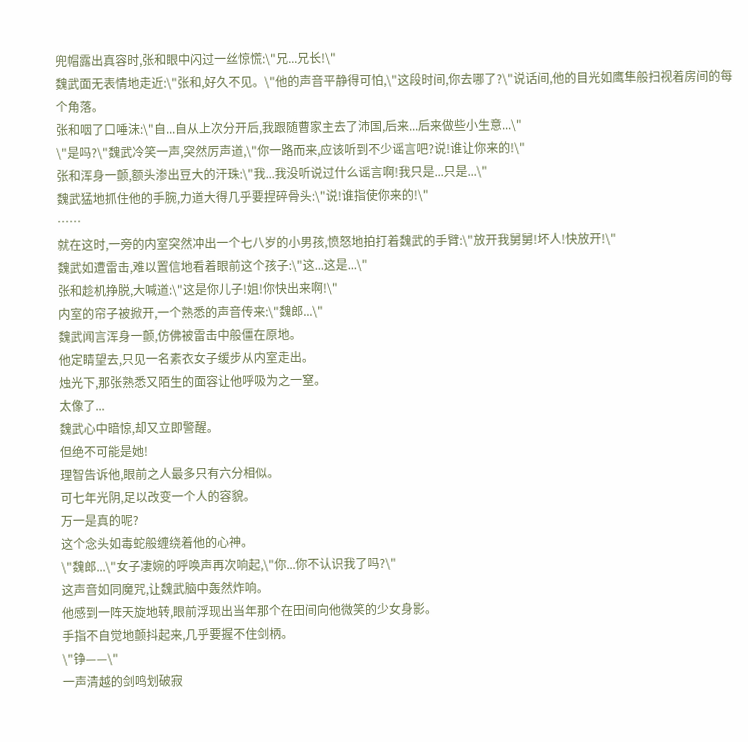兜帽露出真容时,张和眼中闪过一丝惊慌:\"兄...兄长!\"
魏武面无表情地走近:\"张和,好久不见。\"他的声音平静得可怕,\"这段时间,你去哪了?\"说话间,他的目光如鹰隼般扫视着房间的每个角落。
张和咽了口唾沫:\"自...自从上次分开后,我跟随曹家主去了沛国,后来...后来做些小生意...\"
\"是吗?\"魏武冷笑一声,突然厉声道,\"你一路而来,应该听到不少谣言吧?说!谁让你来的!\"
张和浑身一颤,额头渗出豆大的汗珠:\"我...我没听说过什么谣言啊!我只是...只是...\"
魏武猛地抓住他的手腕,力道大得几乎要捏碎骨头:\"说!谁指使你来的!\"
……
就在这时,一旁的内室突然冲出一个七八岁的小男孩,愤怒地拍打着魏武的手臂:\"放开我舅舅!坏人!快放开!\"
魏武如遭雷击,难以置信地看着眼前这个孩子:\"这...这是...\"
张和趁机挣脱,大喊道:\"这是你儿子!姐!你快出来啊!\"
内室的帘子被掀开,一个熟悉的声音传来:\"魏郎...\"
魏武闻言浑身一颤,仿佛被雷击中般僵在原地。
他定睛望去,只见一名素衣女子缓步从内室走出。
烛光下,那张熟悉又陌生的面容让他呼吸为之一窒。
太像了...
魏武心中暗惊,却又立即警醒。
但绝不可能是她!
理智告诉他,眼前之人最多只有六分相似。
可七年光阴,足以改变一个人的容貌。
万一是真的呢?
这个念头如毒蛇般缠绕着他的心神。
\"魏郎...\"女子凄婉的呼唤声再次响起,\"你...你不认识我了吗?\"
这声音如同魔咒,让魏武脑中轰然炸响。
他感到一阵天旋地转,眼前浮现出当年那个在田间向他微笑的少女身影。
手指不自觉地颤抖起来,几乎要握不住剑柄。
\"铮——\"
一声清越的剑鸣划破寂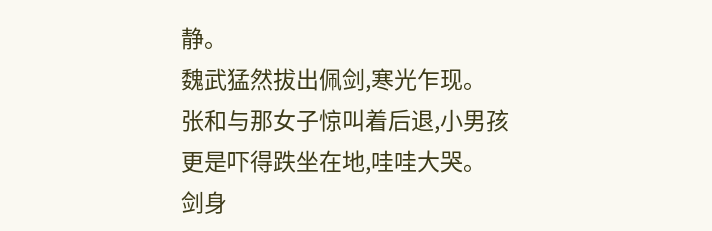静。
魏武猛然拔出佩剑,寒光乍现。
张和与那女子惊叫着后退,小男孩更是吓得跌坐在地,哇哇大哭。
剑身